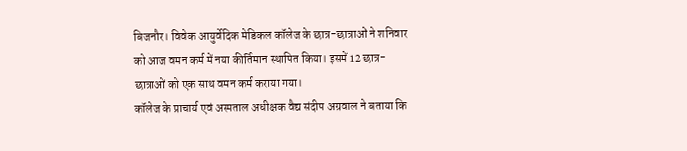बिजनौर। विवेक आयुर्वेदिक मेडिकल कॉलेज के छात्र-छात्राओं ने शनिवार को आज वमन कर्म में नया कीर्तिमान स्थापित किया। इसमें 12 छात्र-छात्राओं को एक साथ वमन कर्म कराया गया।
कॉलेज के प्राचार्य एवं अस्पताल अधीक्षक वैद्य संदीप अग्रवाल ने बताया कि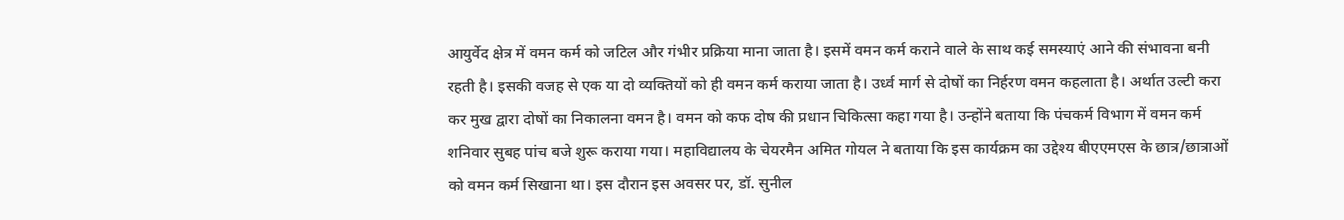आयुर्वेद क्षेत्र में वमन कर्म को जटिल और गंभीर प्रक्रिया माना जाता है। इसमें वमन कर्म कराने वाले के साथ कई समस्याएं आने की संभावना बनी रहती है। इसकी वजह से एक या दो व्यक्तियों को ही वमन कर्म कराया जाता है। उर्ध्व मार्ग से दोषों का निर्हरण वमन कहलाता है। अर्थात उल्टी करा कर मुख द्वारा दोषों का निकालना वमन है। वमन को कफ दोष की प्रधान चिकित्सा कहा गया है। उन्होंने बताया कि पंचकर्म विभाग में वमन कर्म शनिवार सुबह पांच बजे शुरू कराया गया। महाविद्यालय के चेयरमैन अमित गोयल ने बताया कि इस कार्यक्रम का उद्देश्य बीएएमएस के छात्र/छात्राओं को वमन कर्म सिखाना था। इस दौरान इस अवसर पर, डॉ. सुनील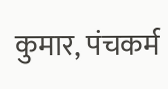कुमार, पंचकर्म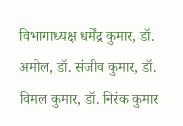विभागाध्यक्ष धर्मेंद्र कुमार, डॉ. अमोल, डॉ. संजीव कुमार, डॉ. विमल कुमार, डॉ. निरंक कुमार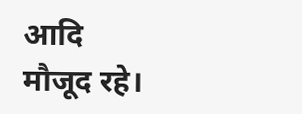आदि मौजूद रहे।